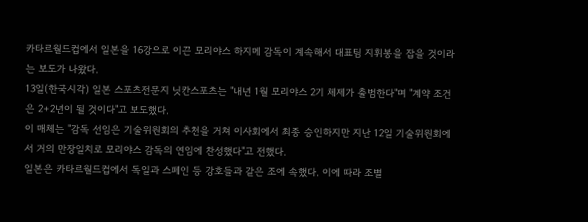카타르월드컵에서 일본을 16강으로 이끈 모리야스 하지메 감독이 계속해서 대표팀 지휘봉을 잡을 것이라는 보도가 나왔다.
13일(한국시각) 일본 스포츠전문지 닛칸스포츠는 "내년 1월 모리야스 2기 체제가 출범한다"며 "계약 조건은 2+2년이 될 것이다"고 보도했다.
이 매체는 "감독 선임은 기술위원회의 추천을 거쳐 이사회에서 최종 승인하지만 지난 12일 기술위원회에서 거의 만장일치로 모리야스 감독의 연임에 찬성했다"고 전했다.
일본은 카타르월드컵에서 독일과 스페인 등 강호들과 같은 조에 속했다. 이에 따라 조별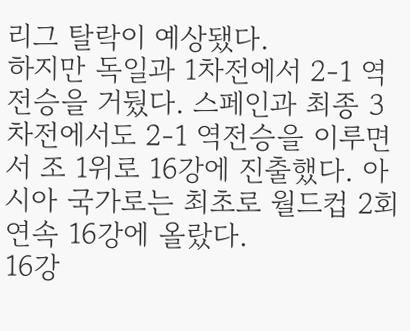리그 탈락이 예상됐다.
하지만 독일과 1차전에서 2-1 역전승을 거뒀다. 스페인과 최종 3차전에서도 2-1 역전승을 이루면서 조 1위로 16강에 진출했다. 아시아 국가로는 최초로 월드컵 2회 연속 16강에 올랐다.
16강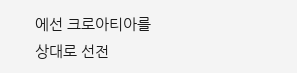에선 크로아티아를 상대로 선전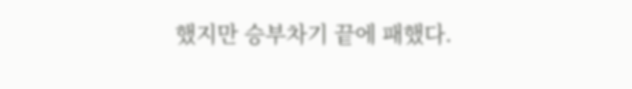했지만 승부차기 끝에 패했다.